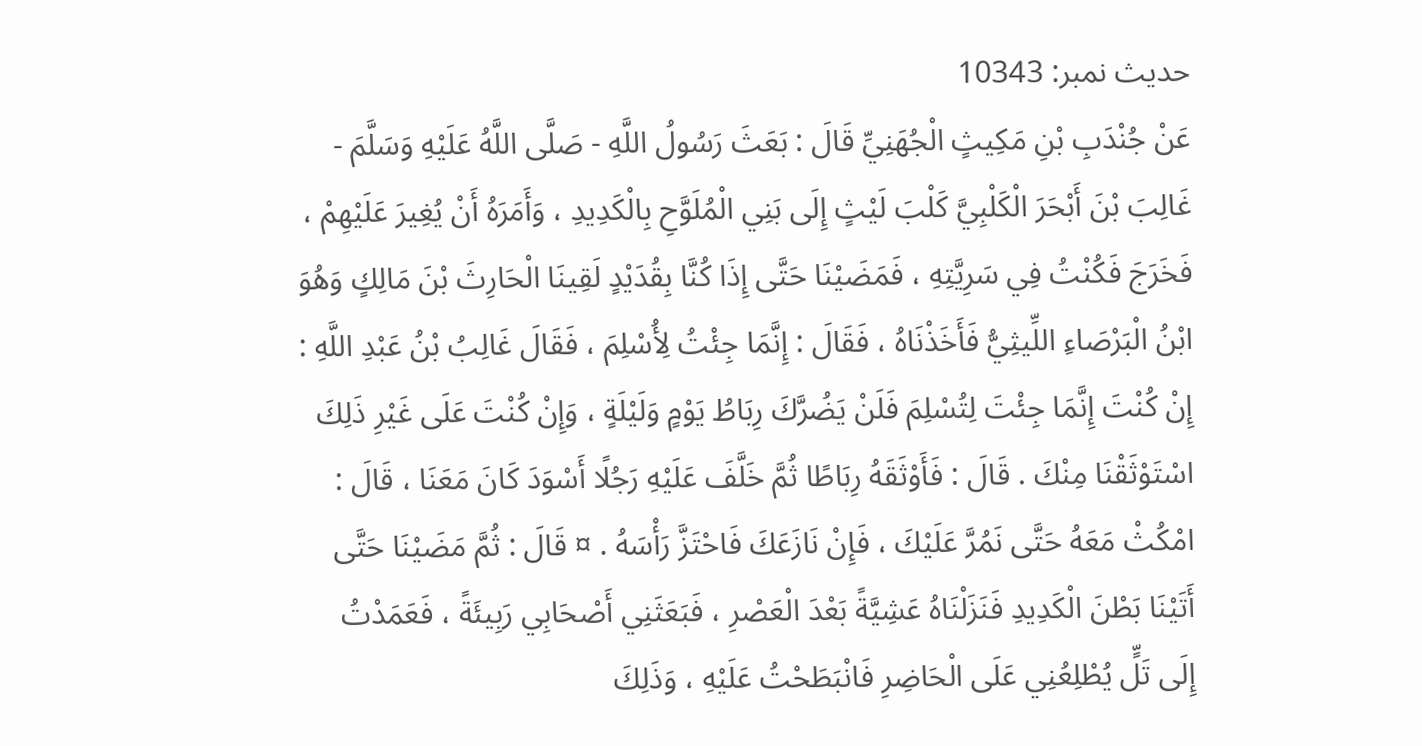حدیث نمبر: 10343
عَنْ جُنْدَبِ بْنِ مَكِيثٍ الْجُهَنِيِّ قَالَ : بَعَثَ رَسُولُ اللَّهِ - صَلَّى اللَّهُ عَلَيْهِ وَسَلَّمَ - غَالِبَ بْنَ أَبْحَرَ الْكَلْبِيَّ كَلْبَ لَيْثٍ إِلَى بَنِي الْمُلَوَّحِ بِالْكَدِيدِ ، وَأَمَرَهُ أَنْ يُغِيرَ عَلَيْهِمْ ، فَخَرَجَ فَكُنْتُ فِي سَرِيَّتِهِ ، فَمَضَيْنَا حَتَّى إِذَا كُنَّا بِقُدَيْدٍ لَقِينَا الْحَارِثَ بْنَ مَالِكٍ وَهُوَ ابْنُ الْبَرْصَاءِ اللِّيثِيُّ فَأَخَذْنَاهُ ، فَقَالَ : إِنَّمَا جِئْتُ لِأُسْلِمَ ، فَقَالَ غَالِبُ بْنُ عَبْدِ اللَّهِ : إِنْ كُنْتَ إِنَّمَا جِئْتَ لِتُسْلِمَ فَلَنْ يَضُرَّكَ رِبَاطُ يَوْمٍ وَلَيْلَةٍ ، وَإِنْ كُنْتَ عَلَى غَيْرِ ذَلِكَ اسْتَوْثَقْنَا مِنْكَ . قَالَ : فَأَوْثَقَهُ رِبَاطًا ثُمَّ خَلَّفَ عَلَيْهِ رَجُلًا أَسْوَدَ كَانَ مَعَنَا ، قَالَ : امْكُثْ مَعَهُ حَتَّى نَمُرَّ عَلَيْكَ ، فَإِنْ نَازَعَكَ فَاحْتَزَّ رَأْسَهُ . ¤ قَالَ : ثُمَّ مَضَيْنَا حَتَّى أَتَيْنَا بَطْنَ الْكَدِيدِ فَنَزَلْنَاهُ عَشِيَّةً بَعْدَ الْعَصْرِ ، فَبَعَثَنِي أَصْحَابِي رَبِيئَةً ، فَعَمَدْتُ إِلَى تَلٍّ يُطْلِعُنِي عَلَى الْحَاضِرِ فَانْبَطَحْتُ عَلَيْهِ ، وَذَلِكَ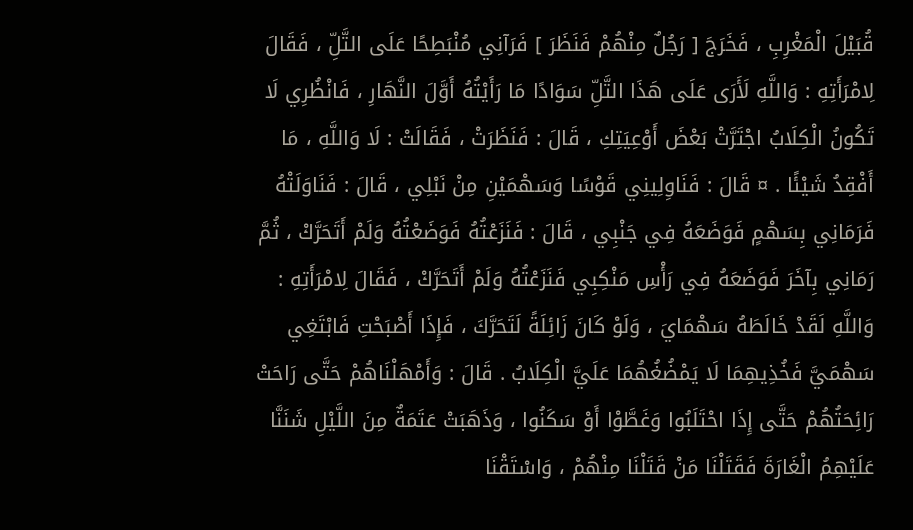قُبَيْلَ الْمَغْرِبِ ، فَخَرَجَ [ رَجُلٌ مِنْهُمْ فَنَظَرَ ] فَرَآنِي مُنْبَطِحًا عَلَى التَّلِّ ، فَقَالَ لِامْرَأَتِهِ : وَاللَّهِ لَأَرَى عَلَى هَذَا التَّلِّ سَوَادًا مَا رَأَيْتُهُ أَوَّلَ النَّهَارِ ، فَانْظُرِي لَا تَكُونُ الْكِلَابُ اجْتَرَّتْ بَعْضَ أَوْعِيَتِكِ ، قَالَ : فَنَظَرَتْ ، فَقَالَتْ : لَا وَاللَّهِ ، مَا أَفْقِدُ شَيْئًا . ¤ قَالَ : فَنَاوِلِينِي قَوْسًا وَسَهْمَيْنِ مِنْ نَبْلِي ، قَالَ : فَنَاوَلَتْهُ فَرَمَانِي بِسَهْمٍ فَوَضَعَهُ فِي جَنْبِي ، قَالَ : فَنَزَعْتُهُ فَوَضَعْتُهُ وَلَمْ أَتَحَرَّكْ ، ثُمَّ رَمَانِي بِآخَرَ فَوَضَعَهُ فِي رَأْسِ مَنْكِبِي فَنَزَعْتُهُ وَلَمْ أَتَحَرَّكْ ، فَقَالَ لِامْرَأَتِهِ : وَاللَّهِ لَقَدْ خَالَطَهُ سَهْمَايَ ، وَلَوْ كَانَ زَائِلَةً لَتَحَرَّكَ ، فَإِذَا أَصْبَحْتِ فَابْتَغِي سَهْمَيَّ فَخُذِيهِمَا لَا يَمْضُغُهُمَا عَلَيَّ الْكِلَابُ . قَالَ : وَأَمْهَلْنَاهُمْ حَتَّى رَاحَتْ رَائِحَتُهُمْ حَتَّى إِذَا احْتَلَبُوا وَغَطَّوْا أَوْ سَكَنُوا ، وَذَهَبَتْ عَتَمَةٌ مِنَ اللَّيْلِ شَنَنَّا عَلَيْهِمُ الْغَارَةَ فَقَتَلْنَا مَنْ قَتَلْنَا مِنْهُمْ ، وَاسْتَقْنَا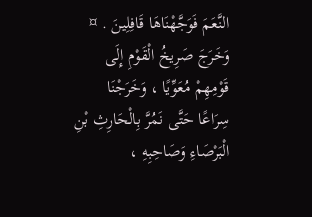النَّعَمَ فَوَجَّهْنَاهَا قَافِلِينَ . ¤ وَخَرَجَ صَرِيخُ الْقَوْمِ إِلَى قَوْمِهِمْ مُعَوِّيًا ، وَخَرَجْنَا سِرَاعًا حَتَّى نَمُرَّ بِالْحَارِثِ بْنِ الْبَرْصَاءِ وَصَاحِبِهِ ،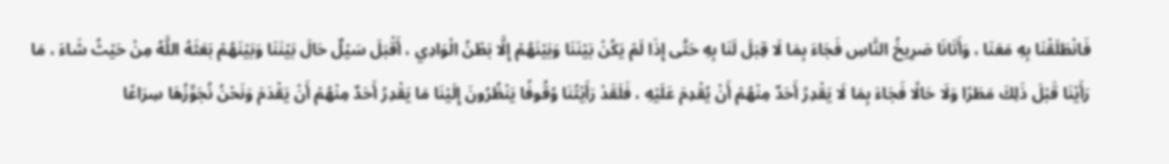فَانْطَلَقْنَا بِهِ مَعَنَا ، وَأَتَانَا صَرِيخُ النَّاسِ فَجَاءَ بِمَا لَا قِبَلَ لَنَا بِهِ حَتَّى إِذَا لَمْ يَكُنْ بَيْنَنَا وَبَيْنَهُمْ إِلَّا بَطْنُ الْوَادِي ، أَقْبَلَ سَيْلٌ حَالَ بَيْنَنَا وَبَيْنَهُمْ بَعَثَهُ اللَّهُ مِنْ حَيْثُ شَاءَ ، مَا رَأَيْنَا قَبْلَ ذَلِكَ مَطَرًا وَلَا حَالًا فَجَاءَ بِمَا لَا يَقْدِرُ أَحَدٌ مِنْهُمْ أَنْ يُقْدِمَ عَلَيْهِ ، فَلَقَدْ رَأَيْتُنَا وُقُوفًا يَنْظُرُونَ إِلَيْنَا مَا يَقْدِرُ أَحَدٌ مِنْهُمْ أَنْ يَقْدَمَ وَنَحْنُ نُجَوِّزُهَا سِرَاعًا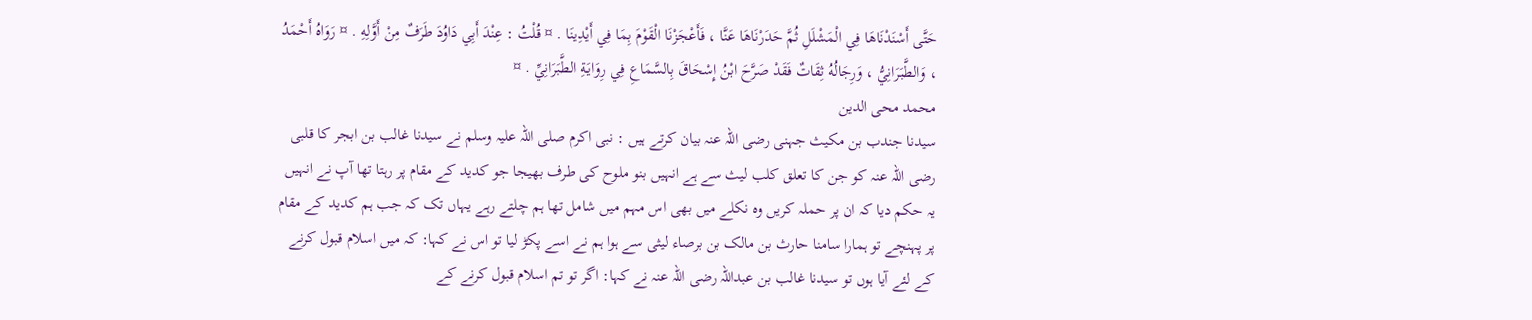حَتَّى أَسْنَدْنَاهَا فِي الْمَشْلَلِ ثُمَّ حَدَرْنَاهَا عَنَّا ، فَأَعْجَزْنَا الْقَوْمَ بِمَا فِي أَيْدِينَا . ¤ قُلْتُ : عِنْدَ أَبِي دَاوُدَ طَرَفٌ مِنْ أَوَّلِهِ . ¤ رَوَاهُ أَحْمَدُ ، وَالطَّبَرَانِيُّ ، وَرِجَالُهُ ثِقَاتٌ فَقَدْ صَرَّحَ ابْنُ إِسْحَاقَ بِالسَّمَاعِ فِي رِوَايَةِ الطَّبَرَانِيِّ . ¤
محمد محی الدین
سیدنا جندب بن مکیث جہنی رضی اللہ عنہ بیان کرتے ہیں : نبی اکرم صلی اللہ علیہ وسلم نے سیدنا غالب بن ابجر کا قلبی رضی اللہ عنہ کو جن کا تعلق کلب لیث سے ہے انہیں بنو ملوح کی طرف بھیجا جو کدید کے مقام پر رہتا تھا آپ نے انہیں یہ حکم دیا کہ ان پر حملہ کریں وہ نکلے میں بھی اس مہم میں شامل تھا ہم چلتے رہے یہاں تک کہ جب ہم کدید کے مقام پر پہنچے تو ہمارا سامنا حارث بن مالک بن برصاء لیثی سے ہوا ہم نے اسے پکڑ لیا تو اس نے کہا: کہ میں اسلام قبول کرنے کے لئے آیا ہوں تو سیدنا غالب بن عبداللہ رضی اللہ عنہ نے کہا: اگر تو تم اسلام قبول کرنے کے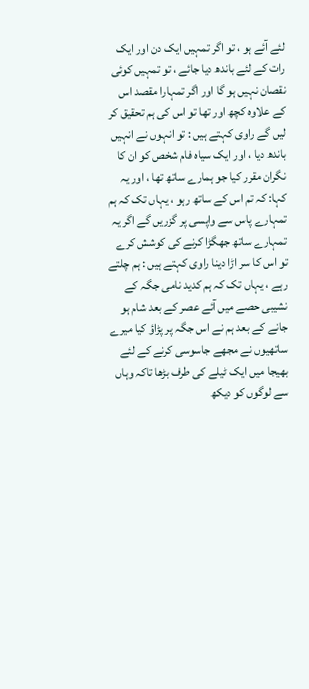لئے آئے ہو ، تو اگر تمہیں ایک دن اور ایک رات کے لئے باندھ دیا جائے ، تو تمہیں کوئی نقصان نہیں ہو گا اور اگر تمہارا مقصد اس کے علاوہ کچھ اور تھا تو اس کی ہم تحقیق کر لیں گے راوی کہتے ہیں : تو انہوں نے انہیں باندھ دیا ، اور ایک سیاہ فام شخص کو ان کا نگران مقرر کیا جو ہمارے ساتھ تھا ، اور یہ کہا: کہ تم اس کے ساتھ رہو ، یہاں تک کہ ہم تمہارے پاس سے واپسی پر گزریں گے اگر یہ تمہارے ساتھ جھگڑا کرنے کی کوشش کرے تو اس کا سر اڑا دینا راوی کہتے ہیں : ہم چلتے رہے ، یہاں تک کہ ہم کدید نامی جگہ کے نشیبی حصے میں آئے عصر کے بعد شام ہو جانے کے بعد ہم نے اس جگہ پر پڑاؤ کیا میرے ساتھیوں نے مجھے جاسوسی کرنے کے لئے بھیجا میں ایک ٹیلے کی طرف بڑھا تاکہ وہاں سے لوگوں کو دیکھ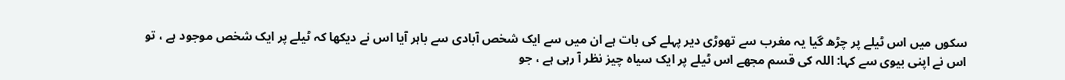سکوں میں اس ٹیلے پر چڑھ گیا یہ مغرب سے تھوڑی دیر پہلے کی بات ہے ان میں سے ایک شخص آبادی سے باہر آیا اس نے دیکھا کہ ٹیلے پر ایک شخص موجود ہے ، تو اس نے اپنی بیوی سے کہا: اللہ کی قسم مجھے اس ٹیلے پر ایک سیاہ چیز نظر آ رہی ہے ، جو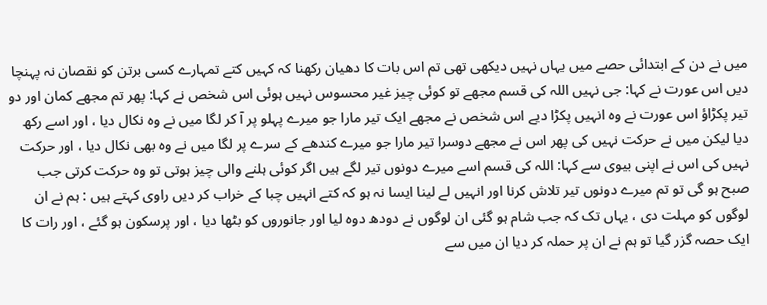میں نے دن کے ابتدائی حصے میں یہاں نہیں دیکھی تھی تم اس بات کا دھیان رکھنا کہ کہیں کتے تمہارے کسی برتن کو نقصان نہ پہنچا دیں اس عورت نے کہا: جی نہیں اللہ کی قسم مجھے تو کوئی چیز غیر محسوس نہیں ہوئی اس شخص نے کہا: پھر تم مجھے کمان اور دو تیر پکڑاؤ اس عورت نے وہ انہیں پکڑا دیے اس شخص نے مجھے ایک تیر مارا جو میرے پہلو پر آ کر لگا میں نے وہ نکال دیا ، اور اسے رکھ دیا لیکن میں نے حرکت نہیں کی پھر اس نے مجھے دوسرا تیر مارا جو میرے کندھے کے سرے پر لگا میں نے وہ بھی نکال دیا ، اور حرکت نہیں کی اس نے اپنی بیوی سے کہا: اللہ کی قسم اسے میرے دونوں تیر لگے ہیں اگر کوئی ہلنے والی چیز ہوتی تو وہ حرکت کرتی جب صبح ہو گی تو تم میرے دونوں تیر تلاش کرنا اور انہیں لے لینا ایسا نہ ہو کہ کتے انہیں چبا کے خراب کر دیں راوی کہتے ہیں : ہم نے ان لوگوں کو مہلت دی ، یہاں تک کہ جب شام ہو گئی ان لوگوں نے دودھ دوہ لیا اور جانوروں کو بٹھا دیا ، اور پرسکون ہو گئے ، اور رات کا ایک حصہ گزر گیا تو ہم نے ان پر حملہ کر دیا ان میں سے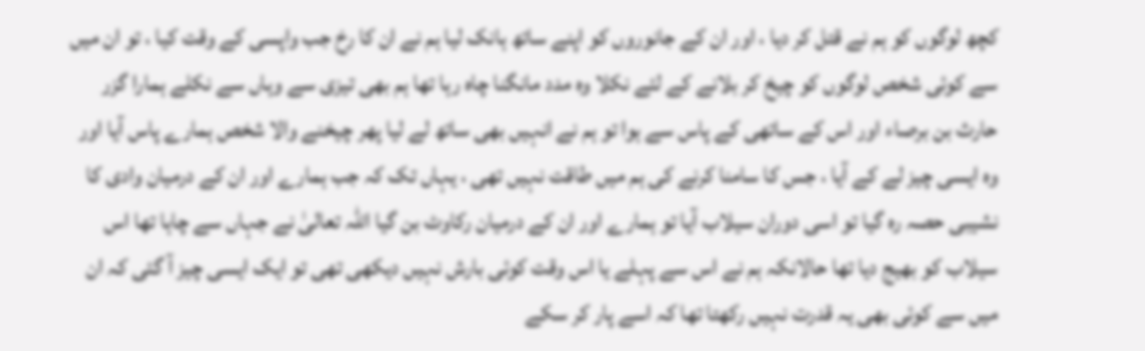کچھ لوگوں کو ہم نے قتل کر دیا ، اور ان کے جانوروں کو اپنے ساتھ ہانک لیا ہم نے ان کا رخ جب واپسی کے وقت کیا ، تو ان میں سے کوئی شخص لوگوں کو چیخ کر بلانے کے لئے نکلا وہ مدد مانگنا چاہ رہا تھا ہم بھی تیزی سے وہاں سے نکلے ہمارا گزر حارث بن برصاء اور اس کے ساتھی کے پاس سے ہوا تو ہم نے انہیں بھی ساتھ لے لیا پھر چیخنے والا شخص ہمارے پاس آیا اور وہ ایسی چیز لے کے آیا ، جس کا سامنا کرنے کی ہم میں طاقت نہیں تھی ، یہاں تک کہ جب ہمارے اور ان کے درمیان وادی کا نشیبی حصہ رہ گیا تو اسی دوران سیلاب آیا تو ہمارے اور ان کے درمیان رکاوٹ بن گیا اللہ تعالیٰ نے جہاں سے چاہا تھا اس سیلاب کو بھیج دیا تھا حالانکہ ہم نے اس سے پہلے یا اس وقت کوئی بارش نہیں دیکھی تھی تو ایک ایسی چیز آ گئی کہ ان میں سے کوئی بھی یہ قدرت نہیں رکھتا تھا کہ اسے پار کر سکے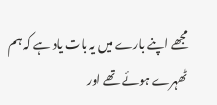مجھے اپنے بارے میں یہ بات یاد ہے کہ ہم ٹھہرے ہوئے تھے اور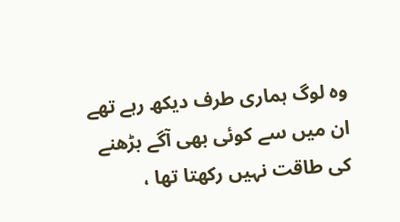وہ لوگ ہماری طرف دیکھ رہے تھے ان میں سے کوئی بھی آگے بڑھنے کی طاقت نہیں رکھتا تھا ،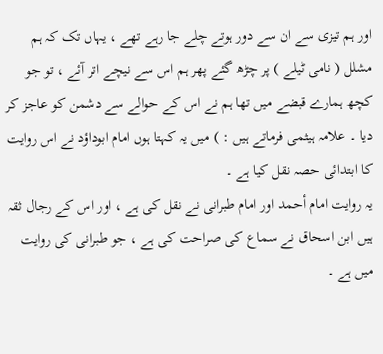اور ہم تیزی سے ان سے دور ہوتے چلے جا رہے تھے ، یہاں تک کہ ہم مشلل ( نامی ٹیلے ) پر چڑھ گئے پھر ہم اس سے نیچے اتر آئے ، تو جو کچھ ہمارے قبضے میں تھا ہم نے اس کے حوالے سے دشمن کو عاجز کر دیا ۔ علامہ ہیثمی فرماتے ہیں : ) میں یہ کہتا ہوں امام ابوداؤد نے اس روایت کا ابتدائی حصہ نقل کیا ہے ۔
یہ روایت امام أحمد اور امام طبرانی نے نقل کی ہے ، اور اس کے رجال ثقہ ہیں ابن اسحاق نے سماع کی صراحت کی ہے ، جو طبرانی کی روایت میں ہے ۔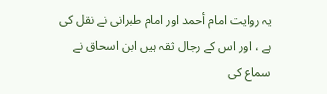یہ روایت امام أحمد اور امام طبرانی نے نقل کی ہے ، اور اس کے رجال ثقہ ہیں ابن اسحاق نے سماع کی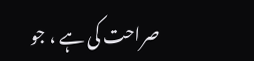صراحت کی ہے ، جو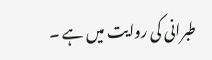طبرانی کی روایت میں ہے ۔